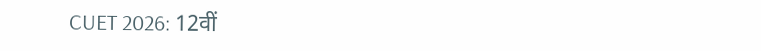CUET 2026: 12वीं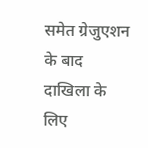समेत ग्रेजुएशन के बाद दाखिला के लिए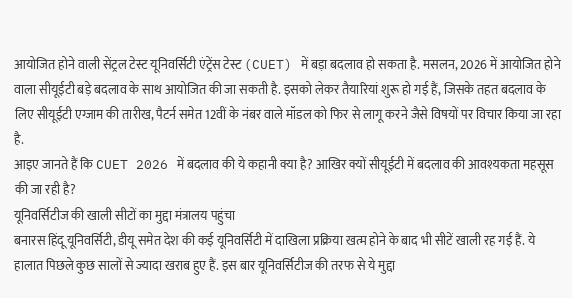आयोजित होने वाली सेंट्रल टेस्ट यूनिवर्सिटी एंट्रेंस टेस्ट (CUET) में बड़ा बदलाव हो सकता है. मसलन, 2026 में आयोजित होने वाला सीयूईटी बड़े बदलाव के साथ आयोजित की जा सकती है. इसको लेकर तैयारियां शुरू हो गई हैं, जिसके तहत बदलाव के लिए सीयूईटी एग्जाम की तारीख, पैटर्न समेत 12वीं के नंबर वाले मॉडल को फिर से लागू करने जैसे विषयों पर विचार किया जा रहा है.
आइए जानते हैं कि CUET 2026 में बदलाव की ये कहानी क्या है? आखिर क्यों सीयूईटी में बदलाव की आवश्यकता महसूस की जा रही है?
यूनिवर्सिटीज की खाली सीटों का मुद्दा मंत्रालय पहुंचा
बनारस हिंदू यूनिवर्सिटी, डीयू समेत देश की कई यूनिवर्सिटी में दाखिला प्रक्रिया खत्म होने के बाद भी सीटें खाली रह गई हैं. ये हालात पिछले कुछ सालों से ज्यादा खराब हुए हैं. इस बार यूनिवर्सिटीज की तरफ से ये मुद्दा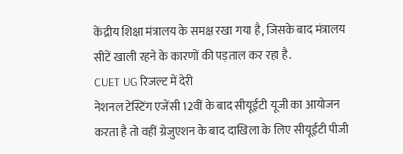केंद्रीय शिक्षा मंत्रालय के समक्ष रखा गया है, जिसके बाद मंत्रालय सीटें खाली रहने के कारणों की पड़ताल कर रहा है.
CUET UG रिजल्ट में देरी
नेशनल टेस्टिंग एजेंसी 12वीं के बाद सीयूईटी यूजी का आयोजन करता है तो वहीं ग्रेजुएशन के बाद दाखिला के लिए सीयूईटी पीजी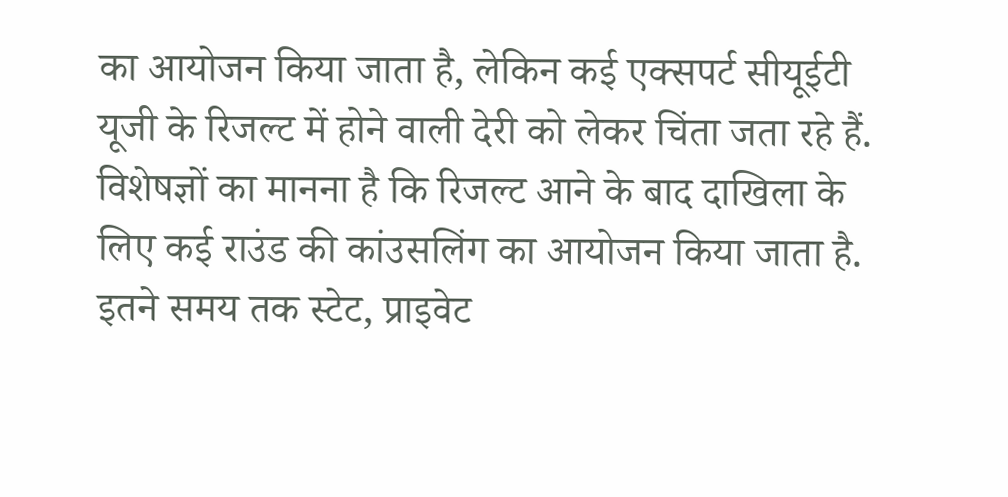का आयोजन किया जाता है, लेकिन कई एक्सपर्ट सीयूईटी यूजी के रिजल्ट में होने वाली देरी को लेकर चिंता जता रहे हैं. विशेषज्ञों का मानना है कि रिजल्ट आने के बाद दाखिला के लिए कई राउंड की कांउसलिंग का आयोजन किया जाता है. इतने समय तक स्टेट, प्राइवेट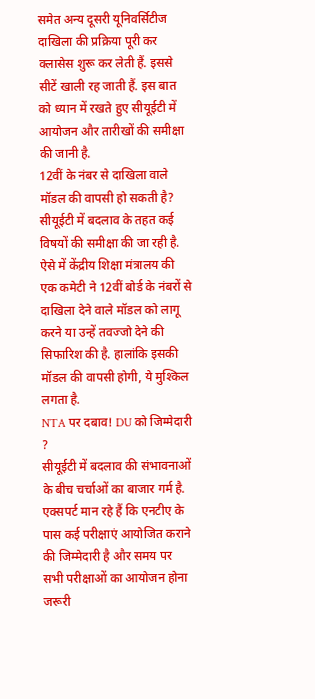समेत अन्य दूसरी यूनिवर्सिटीज दाखिला की प्रक्रिया पूरी कर क्लासेस शुरू कर लेती हैं. इससे सीटें खाली रह जाती हैं. इस बात को ध्यान में रखते हुए सीयूईटी में आयोजन और तारीखों की समीक्षा की जानी है.
12वीं के नंबर से दाखिला वाले मॉडल की वापसी हो सकती है?
सीयूईटी में बदलाव के तहत कई विषयों की समीक्षा की जा रही है. ऐसे में केंद्रीय शिक्षा मंत्रालय की एक कमेटी ने 12वीं बोर्ड के नंबरों से दाखिला देने वाले मॉडल को लागू करने या उन्हें तवज्जो देने की सिफारिश की है. हालांकि इसकी मॉडल की वापसी होगी, ये मुश्किल लगता है.
NTA पर दबाव! DU को जिम्मेदारी ?
सीयूईटी में बदलाव की संभावनाओं के बीच चर्चाओं का बाजार गर्म है. एक्सपर्ट मान रहे हैं कि एनटीए के पास कई परीक्षाएं आयोजित कराने की जिम्मेदारी है और समय पर सभी परीक्षाओं का आयोजन होना जरूरी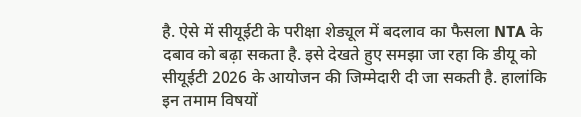है. ऐसे में सीयूईटी के परीक्षा शेड्यूल में बदलाव का फैसला NTA के दबाव को बढ़ा सकता है. इसे देखते हुए समझा जा रहा कि डीयू को सीयूईटी 2026 के आयोजन की जिम्मेदारी दी जा सकती है. हालांकि इन तमाम विषयों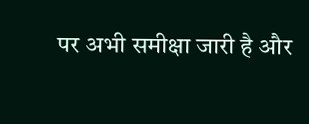पर अभी समीक्षा जारी है और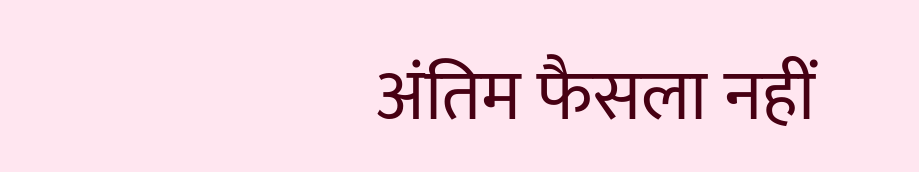अंतिम फैसला नहीं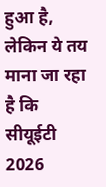हुआ है, लेकिन ये तय माना जा रहा है कि सीयूईटी 2026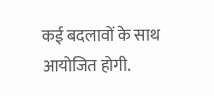कई बदलावों के साथ आयोजित होगी.